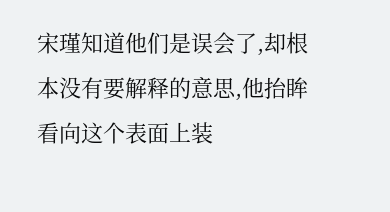宋瑾知道他们是误会了,却根本没有要解释的意思,他抬眸看向这个表面上装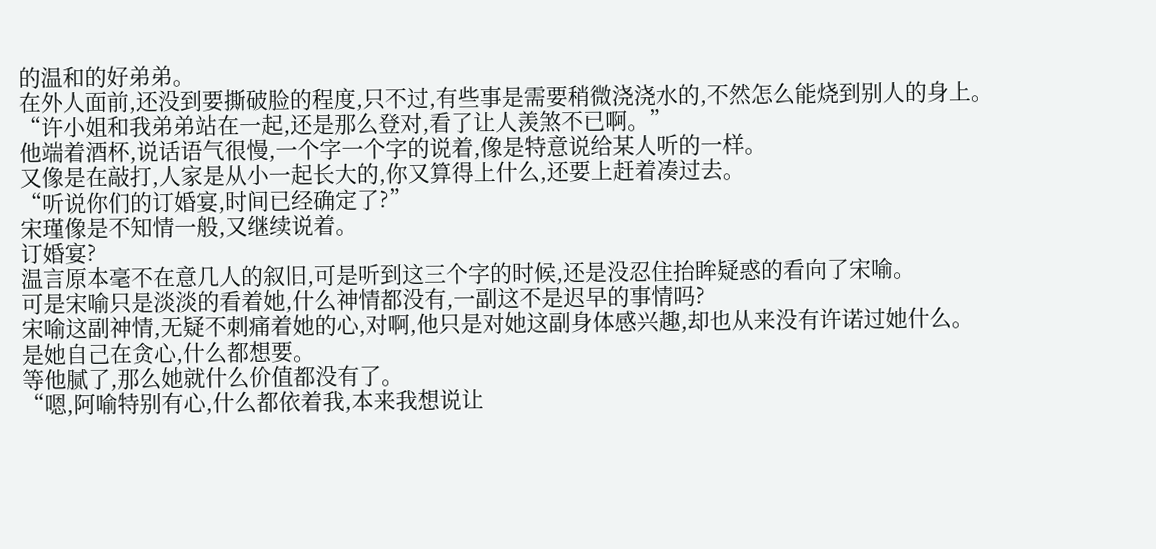的温和的好弟弟。
在外人面前,还没到要撕破脸的程度,只不过,有些事是需要稍微浇浇水的,不然怎么能烧到别人的身上。
“许小姐和我弟弟站在一起,还是那么登对,看了让人羡煞不已啊。”
他端着酒杯,说话语气很慢,一个字一个字的说着,像是特意说给某人听的一样。
又像是在敲打,人家是从小一起长大的,你又算得上什么,还要上赶着凑过去。
“听说你们的订婚宴,时间已经确定了?”
宋瑾像是不知情一般,又继续说着。
订婚宴?
温言原本毫不在意几人的叙旧,可是听到这三个字的时候,还是没忍住抬眸疑惑的看向了宋喻。
可是宋喻只是淡淡的看着她,什么神情都没有,一副这不是迟早的事情吗?
宋喻这副神情,无疑不刺痛着她的心,对啊,他只是对她这副身体感兴趣,却也从来没有许诺过她什么。
是她自己在贪心,什么都想要。
等他腻了,那么她就什么价值都没有了。
“嗯,阿喻特别有心,什么都依着我,本来我想说让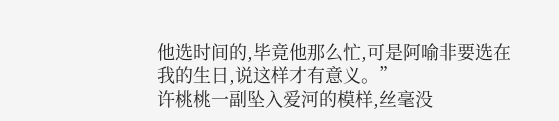他选时间的,毕竟他那么忙,可是阿喻非要选在我的生日,说这样才有意义。”
许桃桃一副坠入爱河的模样,丝毫没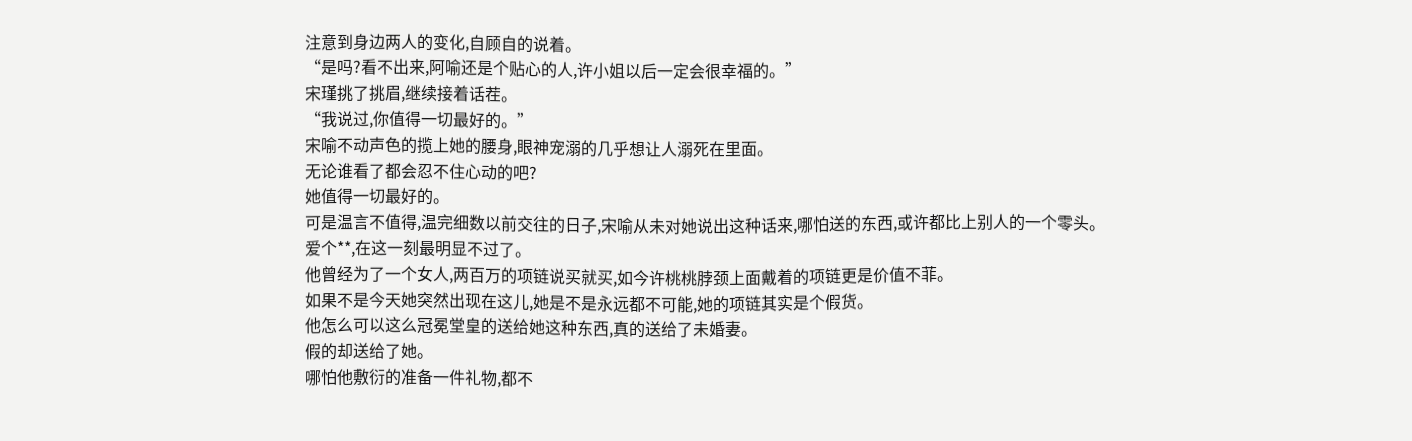注意到身边两人的变化,自顾自的说着。
“是吗?看不出来,阿喻还是个贴心的人,许小姐以后一定会很幸福的。”
宋瑾挑了挑眉,继续接着话茬。
“我说过,你值得一切最好的。”
宋喻不动声色的揽上她的腰身,眼神宠溺的几乎想让人溺死在里面。
无论谁看了都会忍不住心动的吧?
她值得一切最好的。
可是温言不值得,温完细数以前交往的日子,宋喻从未对她说出这种话来,哪怕送的东西,或许都比上别人的一个零头。
爱个**,在这一刻最明显不过了。
他曾经为了一个女人,两百万的项链说买就买,如今许桃桃脖颈上面戴着的项链更是价值不菲。
如果不是今天她突然出现在这儿,她是不是永远都不可能,她的项链其实是个假货。
他怎么可以这么冠冕堂皇的送给她这种东西,真的送给了未婚妻。
假的却送给了她。
哪怕他敷衍的准备一件礼物,都不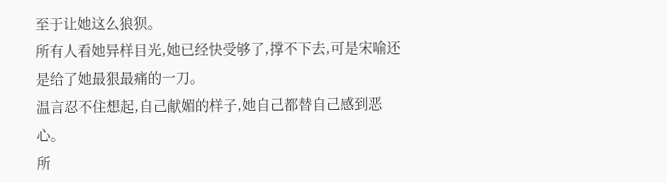至于让她这么狼狈。
所有人看她异样目光,她已经快受够了,撑不下去,可是宋喻还是给了她最狠最痛的一刀。
温言忍不住想起,自己献媚的样子,她自己都替自己感到恶心。
所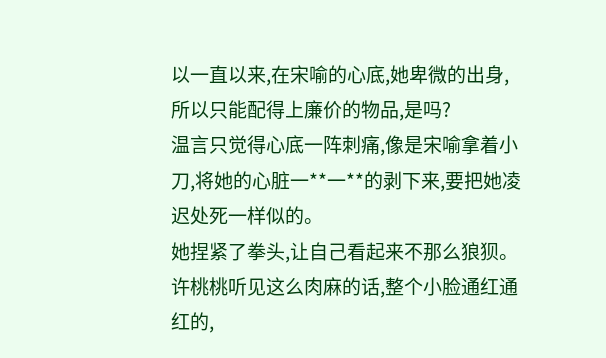以一直以来,在宋喻的心底,她卑微的出身,所以只能配得上廉价的物品,是吗?
温言只觉得心底一阵刺痛,像是宋喻拿着小刀,将她的心脏一**一**的剥下来,要把她凌迟处死一样似的。
她捏紧了拳头,让自己看起来不那么狼狈。
许桃桃听见这么肉麻的话,整个小脸通红通红的,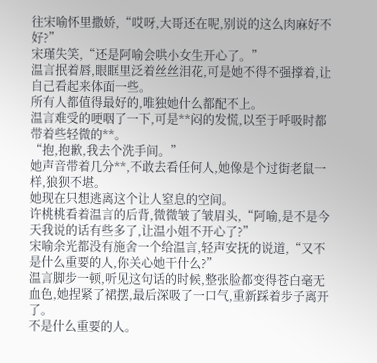往宋喻怀里撒娇,“哎呀,大哥还在呢,别说的这么肉麻好不好?”
宋瑾失笑,“还是阿喻会哄小女生开心了。”
温言抿着唇,眼眶里泛着丝丝泪花,可是她不得不强撑着,让自己看起来体面一些。
所有人都值得最好的,唯独她什么都配不上。
温言难受的哽咽了一下,可是**闷的发慌,以至于呼吸时都带着些轻微的**。
“抱,抱歉,我去个洗手间。”
她声音带着几分**,不敢去看任何人,她像是个过街老鼠一样,狼狈不堪。
她现在只想逃离这个让人窒息的空间。
许桃桃看着温言的后背,微微皱了皱眉头,“阿喻,是不是今天我说的话有些多了,让温小姐不开心了?”
宋喻余光都没有施舍一个给温言,轻声安抚的说道,“又不是什么重要的人,你关心她干什么?”
温言脚步一顿,听见这句话的时候,整张脸都变得苍白毫无血色,她捏紧了裙摆,最后深吸了一口气,重新踩着步子离开了。
不是什么重要的人。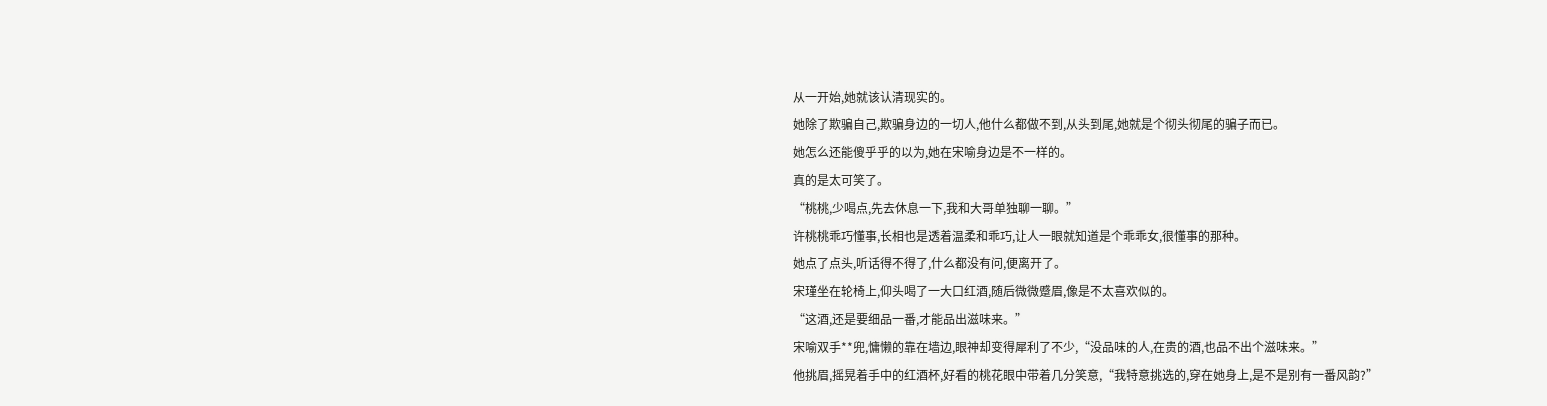从一开始,她就该认清现实的。
她除了欺骗自己,欺骗身边的一切人,他什么都做不到,从头到尾,她就是个彻头彻尾的骗子而已。
她怎么还能傻乎乎的以为,她在宋喻身边是不一样的。
真的是太可笑了。
“桃桃,少喝点,先去休息一下,我和大哥单独聊一聊。”
许桃桃乖巧懂事,长相也是透着温柔和乖巧,让人一眼就知道是个乖乖女,很懂事的那种。
她点了点头,听话得不得了,什么都没有问,便离开了。
宋瑾坐在轮椅上,仰头喝了一大口红酒,随后微微蹙眉,像是不太喜欢似的。
“这酒,还是要细品一番,才能品出滋味来。”
宋喻双手**兜,慵懒的靠在墙边,眼神却变得犀利了不少,“没品味的人,在贵的酒,也品不出个滋味来。”
他挑眉,摇晃着手中的红酒杯,好看的桃花眼中带着几分笑意,“我特意挑选的,穿在她身上,是不是别有一番风韵?”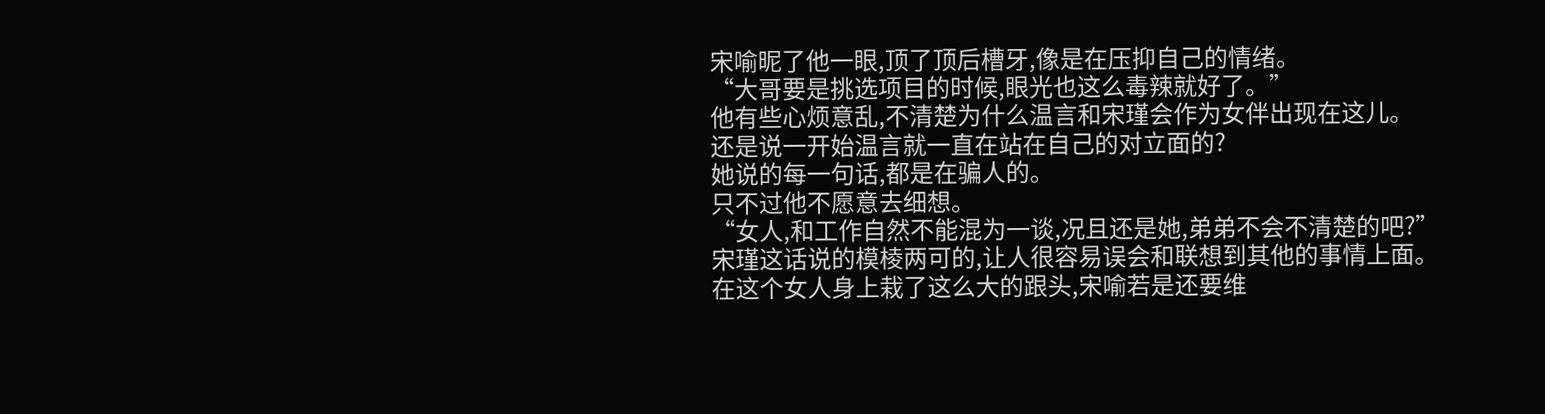宋喻昵了他一眼,顶了顶后槽牙,像是在压抑自己的情绪。
“大哥要是挑选项目的时候,眼光也这么毒辣就好了。”
他有些心烦意乱,不清楚为什么温言和宋瑾会作为女伴出现在这儿。
还是说一开始温言就一直在站在自己的对立面的?
她说的每一句话,都是在骗人的。
只不过他不愿意去细想。
“女人,和工作自然不能混为一谈,况且还是她,弟弟不会不清楚的吧?”
宋瑾这话说的模棱两可的,让人很容易误会和联想到其他的事情上面。
在这个女人身上栽了这么大的跟头,宋喻若是还要维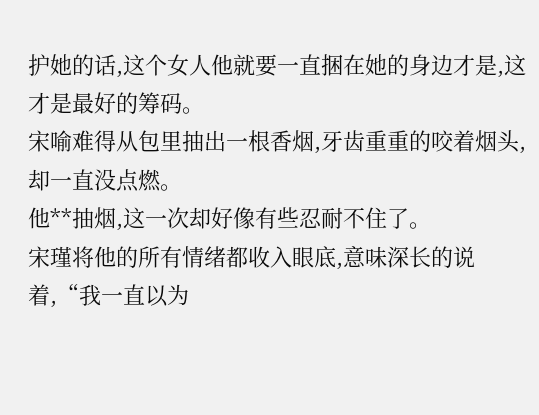护她的话,这个女人他就要一直捆在她的身边才是,这才是最好的筹码。
宋喻难得从包里抽出一根香烟,牙齿重重的咬着烟头,却一直没点燃。
他**抽烟,这一次却好像有些忍耐不住了。
宋瑾将他的所有情绪都收入眼底,意味深长的说着,“我一直以为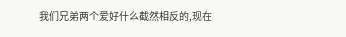我们兄弟两个爱好什么截然相反的,现在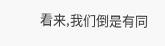看来,我们倒是有同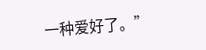一种爱好了。”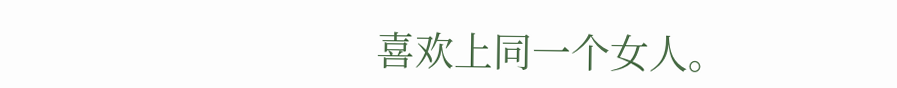喜欢上同一个女人。